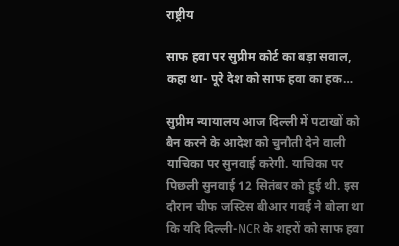राष्ट्रीय

साफ हवा पर सुप्रीम कोर्ट का बड़ा सवाल, कहा था- पूरे देश को साफ हवा का हक…

सुप्रीम न्यायालय आज दिल्ली में पटाखों को बैन करने के आदेश को चुनौती देने वाली याचिका पर सुनवाई करेगी. याचिका पर पिछली सुनवाई 12 सितंबर को हुई थी. इस दौरान चीफ जस्टिस बीआर गवई ने बोला था कि यदि दिल्ली-NCR के शहरों को साफ हवा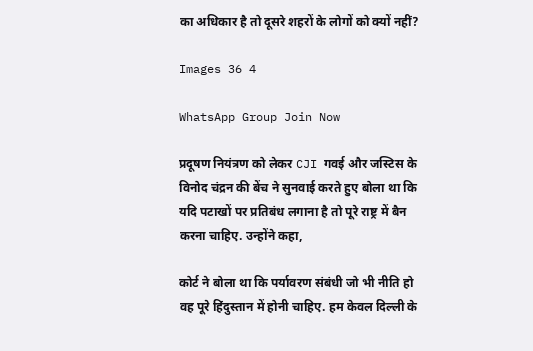का अधिकार है तो दूसरे शहरों के लोगों को क्यों नहीं?

Images 36 4

WhatsApp Group Join Now

प्रदूषण नियंत्रण को लेकर CJI गवई और जस्टिस के विनोद चंद्रन की बेंच ने सुनवाई करते हुए बोला था कि यदि पटाखों पर प्रतिबंध लगाना है तो पूरे राष्ट्र में बैन करना चाहिए. उन्होंने कहा,

कोर्ट ने बोला था कि पर्यावरण संबंधी जो भी नीति हो वह पूरे हिंदुस्तान में होनी चाहिए. हम केवल दिल्ली के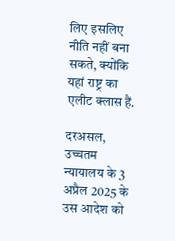लिए इसलिए नीति नहीं बना सकते, क्योंकि यहां राष्ट्र का एलीट क्लास हैं.

दरअसल, उच्चतम न्यायालय के 3 अप्रैल 2025 के उस आदेश को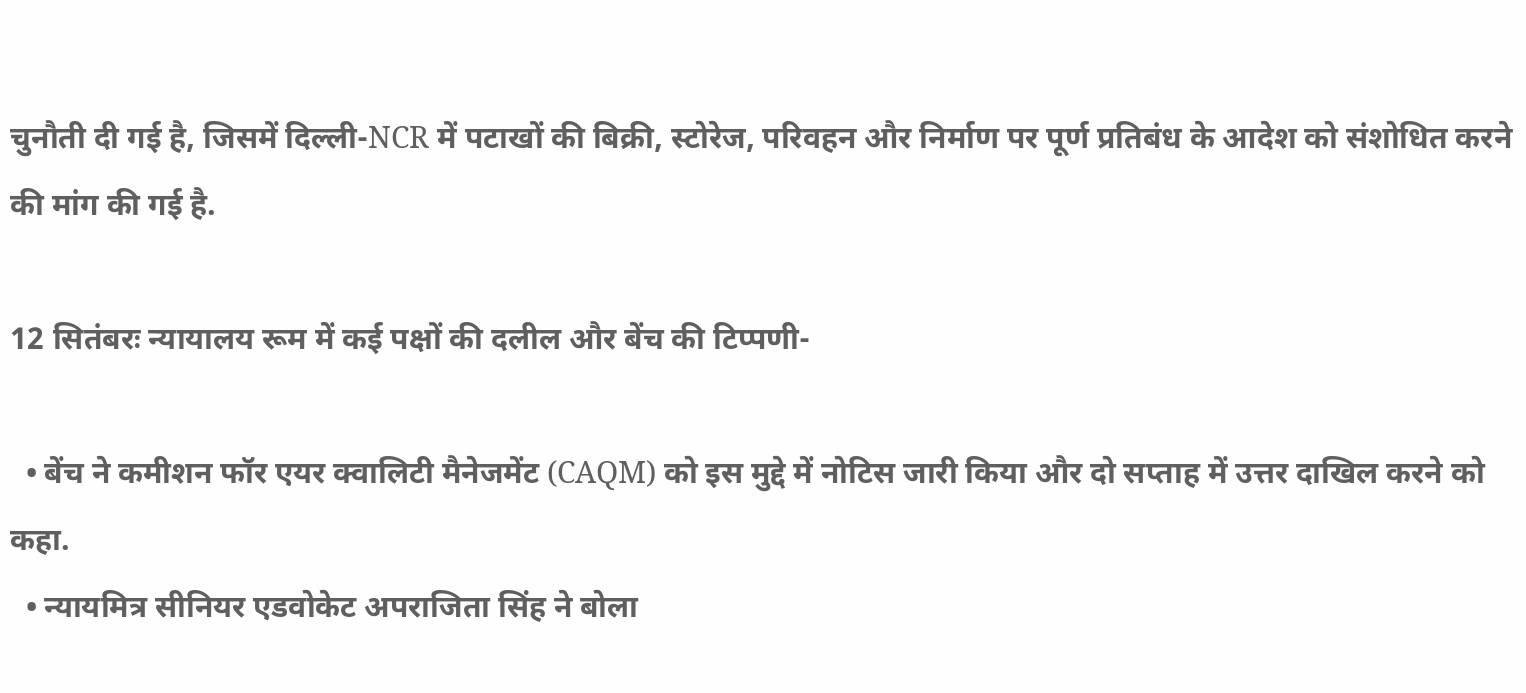चुनौती दी गई है, जिसमें दिल्ली-NCR में पटाखों की बिक्री, स्टोरेज, परिवहन और निर्माण पर पूर्ण प्रतिबंध के आदेश को संशोधित करने की मांग की गई है.

12 सितंबरः न्यायालय रूम में कई पक्षों की दलील और बेंच की टिप्पणी-

  • बेंच ने कमीशन फॉर एयर क्वालिटी मैनेजमेंट (CAQM) को इस मुद्दे में नोटिस जारी किया और दो सप्ताह में उत्तर दाखिल करने को कहा.
  • न्यायमित्र सीनियर एडवोकेट अपराजिता सिंह ने बोला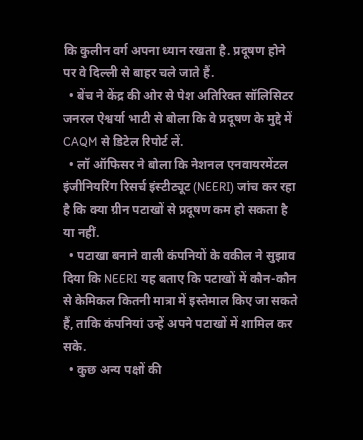कि कुलीन वर्ग अपना ध्यान रखता है. प्रदूषण होने पर वे दिल्ली से बाहर चले जाते हैं.
  • बेंच ने केंद्र की ओर से पेश अतिरिक्त सॉलिसिटर जनरल ऐश्वर्या भाटी से बोला कि वे प्रदूषण के मुद्दे में CAQM से डिटेल रिपोर्ट लें.
  • लॉ ऑफिसर ने बोला कि नेशनल एनवायरमेंटल इंजीनियरिंग रिसर्च इंस्टीट्यूट (NEERI) जांच कर रहा है कि क्या ग्रीन पटाखों से प्रदूषण कम हो सकता है या नहीं.
  • पटाखा बनाने वाली कंपनियों के वकील ने सुझाव दिया कि NEERI यह बताए कि पटाखों में कौन-कौन से केमिकल कितनी मात्रा में इस्तेमाल किए जा सकते हैं, ताकि कंपनियां उन्हें अपने पटाखों में शामिल कर सके.
  • कुछ अन्य पक्षों की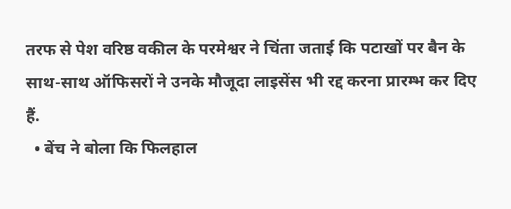तरफ से पेश वरिष्ठ वकील के परमेश्वर ने चिंता जताई कि पटाखों पर बैन के साथ-साथ ऑफिसरों ने उनके मौजूदा लाइसेंस भी रद्द करना प्रारम्भ कर दिए हैं.
  • बेंच ने बोला कि फिलहाल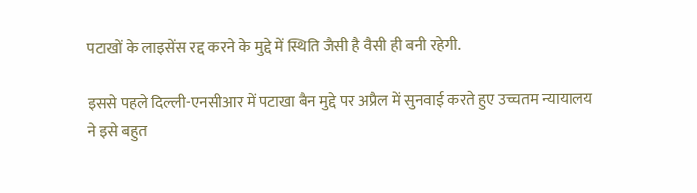पटाखों के लाइसेंस रद्द करने के मुद्दे में स्थिति जैसी है वैसी ही बनी रहेगी.

इससे पहले दिल्ली-एनसीआर में पटाखा बैन मुद्दे पर अप्रैल में सुनवाई करते हुए उच्चतम न्यायालय ने इसे बहुत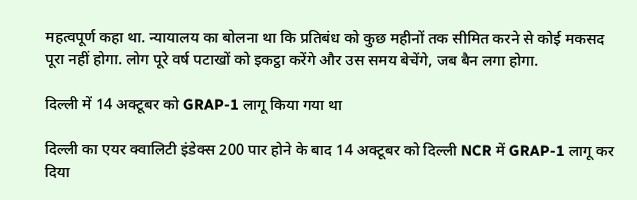महत्वपूर्ण कहा था. न्यायालय का बोलना था कि प्रतिबंध को कुछ महीनों तक सीमित करने से कोई मकसद पूरा नहीं होगा. लोग पूरे वर्ष पटाखों को इकट्ठा करेंगे और उस समय बेचेंगे, जब बैन लगा होगा.

दिल्ली में 14 अक्टूबर को GRAP-1 लागू किया गया था

दिल्ली का एयर क्वालिटी इंडेक्स 200 पार होने के बाद 14 अक्टूबर को दिल्ली NCR में GRAP-1 लागू कर दिया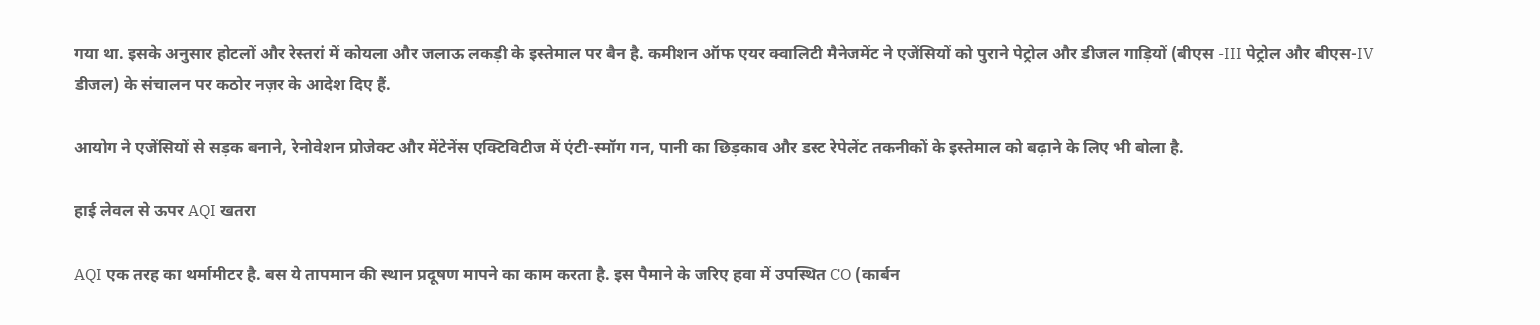गया था. इसके अनुसार होटलों और रेस्तरां में कोयला और जलाऊ लकड़ी के इस्तेमाल पर बैन है. कमीशन ऑफ एयर क्वालिटी मैनेजमेंट ने एजेंसियों को पुराने पेट्रोल और डीजल गाड़ियों (बीएस -III पेट्रोल और बीएस-IV डीजल) के संचालन पर कठोर नज़र के आदेश दिए हैं.

आयोग ने एजेंसियों से सड़क बनाने, रेनोवेशन प्रोजेक्ट और मेंटेनेंस एक्टिविटीज में एंटी-स्मॉग गन, पानी का छिड़काव और डस्ट रेपेलेंट तकनीकों के इस्तेमाल को बढ़ाने के लिए भी बोला है.

हाई लेवल से ऊपर AQI खतरा

AQI एक तरह का थर्मामीटर है. बस ये तापमान की स्थान प्रदूषण मापने का काम करता है. इस पैमाने के जरिए हवा में उपस्थित CO (कार्बन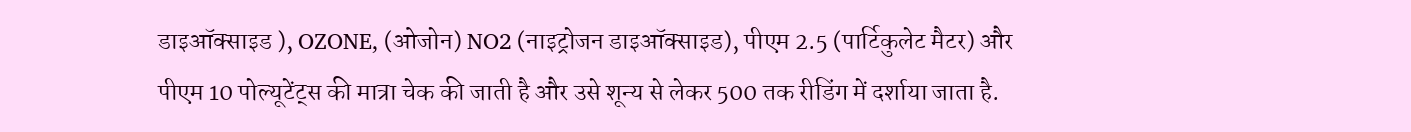डाइऑक्साइड ), OZONE, (ओजोन) NO2 (नाइट्रोजन डाइऑक्साइड), पीएम 2.5 (पार्टिकुलेट मैटर) और पीएम 10 पोल्यूटेंट्स की मात्रा चेक की जाती है और उसे शून्य से लेकर 500 तक रीडिंग में दर्शाया जाता है.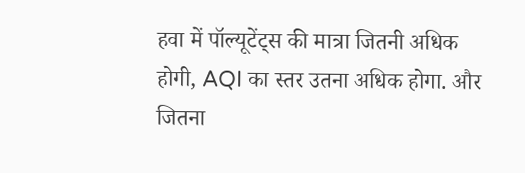हवा में पॉल्यूटेंट्स की मात्रा जितनी अधिक होगी, AQI का स्तर उतना अधिक होगा. और जितना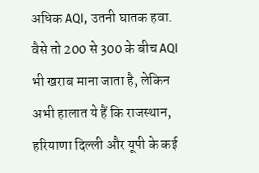अधिक AQI, उतनी घातक हवा. वैसे तो 200 से 300 के बीच AQI भी खराब माना जाता है, लेकिन अभी हालात ये हैं कि राजस्थान, हरियाणा दिल्ली और यूपी के कई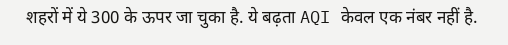शहरों में ये 300 के ऊपर जा चुका है. ये बढ़ता AQI केवल एक नंबर नहीं है.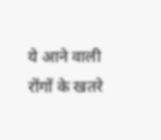ये आने वाली रोंगों के खतरे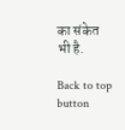का संकेत भी है.

Back to top button